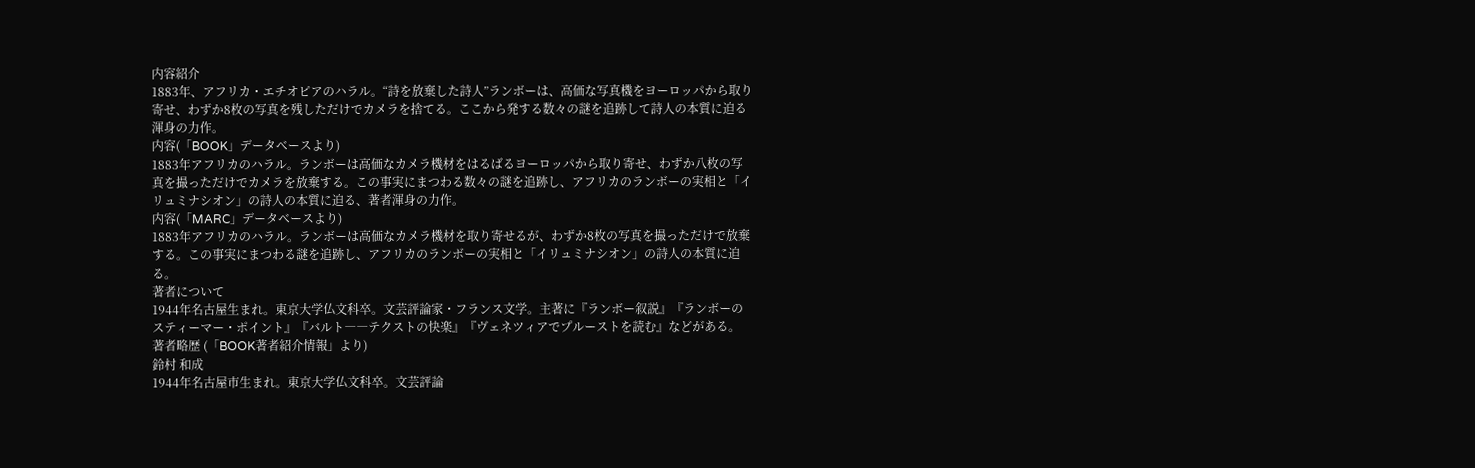内容紹介
1883年、アフリカ・エチオピアのハラル。“詩を放棄した詩人”ランボーは、高価な写真機をヨーロッパから取り寄せ、わずか8枚の写真を残しただけでカメラを捨てる。ここから発する数々の謎を追跡して詩人の本質に迫る渾身の力作。
内容(「BOOK」データベースより)
1883年アフリカのハラル。ランボーは高価なカメラ機材をはるばるヨーロッパから取り寄せ、わずか八枚の写真を撮っただけでカメラを放棄する。この事実にまつわる数々の謎を追跡し、アフリカのランボーの実相と「イリュミナシオン」の詩人の本質に迫る、著者渾身の力作。
内容(「MARC」データベースより)
1883年アフリカのハラル。ランボーは高価なカメラ機材を取り寄せるが、わずか8枚の写真を撮っただけで放棄する。この事実にまつわる謎を追跡し、アフリカのランボーの実相と「イリュミナシオン」の詩人の本質に迫る。
著者について
1944年名古屋生まれ。東京大学仏文科卒。文芸評論家・フランス文学。主著に『ランボー叙説』『ランボーのスティーマー・ポイント』『バルト――テクストの快楽』『ヴェネツィアでプルーストを読む』などがある。
著者略歴 (「BOOK著者紹介情報」より)
鈴村 和成
1944年名古屋市生まれ。東京大学仏文科卒。文芸評論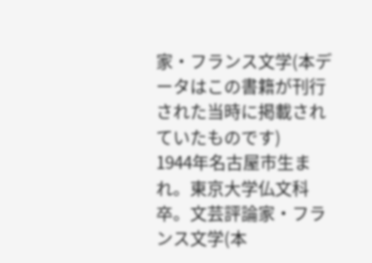家・フランス文学(本データはこの書籍が刊行された当時に掲載されていたものです)
1944年名古屋市生まれ。東京大学仏文科卒。文芸評論家・フランス文学(本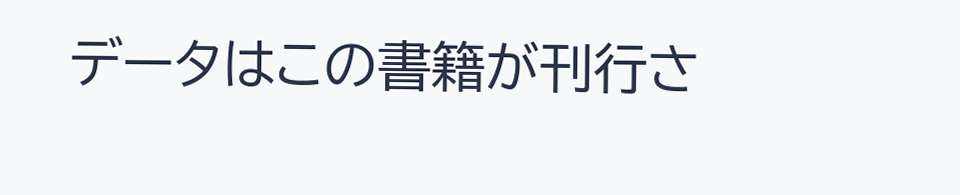データはこの書籍が刊行さ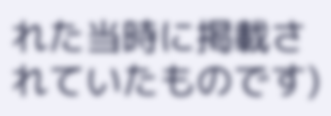れた当時に掲載されていたものです)